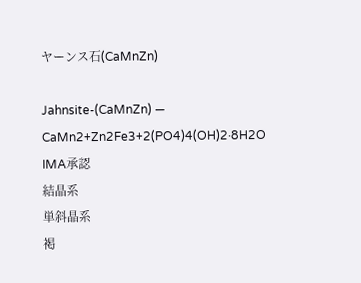ヤーンス石(CaMnZn)

Jahnsite-(CaMnZn) — CaMn2+Zn2Fe3+2(PO4)4(OH)2·8H2O
IMA承認
結晶系
単斜晶系
褐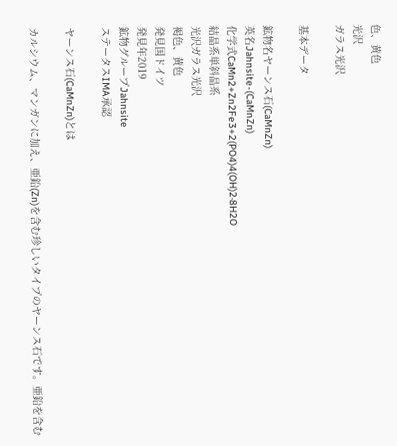色、黄色
光沢
ガラス光沢

基本データ

鉱物名ヤーンス石(CaMnZn)
英名Jahnsite-(CaMnZn)
化学式CaMn2+Zn2Fe3+2(PO4)4(OH)2·8H2O
結晶系単斜晶系
光沢ガラス光沢
褐色、黄色
発見国ドイツ
発見年2019
鉱物グループJahnsite
ステータスIMA承認

ヤーンス石(CaMnZn)とは

カルシウム、マンガンに加え、亜鉛(Zn)を含む珍しいタイプのヤーンス石です。亜鉛を含む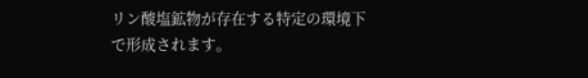リン酸塩鉱物が存在する特定の環境下で形成されます。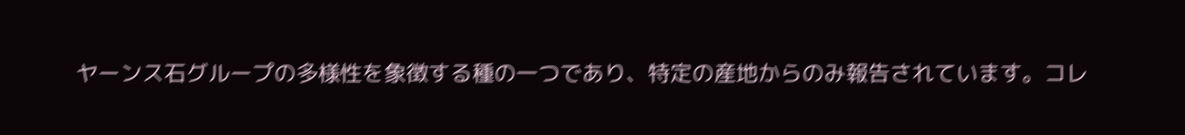ヤーンス石グループの多様性を象徴する種の一つであり、特定の産地からのみ報告されています。コレ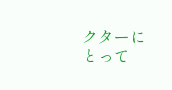クターにとって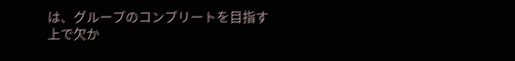は、グループのコンプリートを目指す上で欠か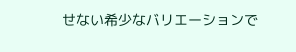せない希少なバリエーションで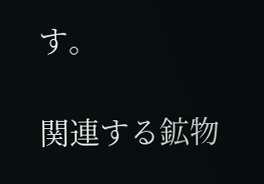す。

関連する鉱物